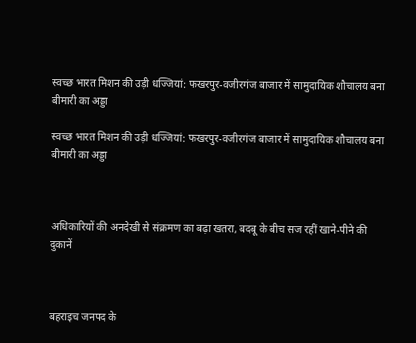स्वच्छ भारत मिशन की उड़ी धज्जियां: फखरपुर-वजीरगंज बाजार में सामुदायिक शौचालय बना बीमारी का अड्डा

स्वच्छ भारत मिशन की उड़ी धज्जियां: फखरपुर-वजीरगंज बाजार में सामुदायिक शौचालय बना बीमारी का अड्डा



अधिकारियों की अनदेखी से संक्रमण का बढ़ा खतरा, बदबू के बीच सज रहीं खाने-पीने की दुकानें



बहराइच जनपद के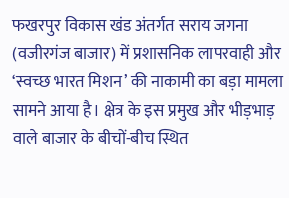फखरपुर विकास खंड अंतर्गत सराय जगना (वजीरगंज बाजार) में प्रशासनिक लापरवाही और ‘स्वच्छ भारत मिशन’ की नाकामी का बड़ा मामला सामने आया है। क्षेत्र के इस प्रमुख और भीड़भाड़ वाले बाजार के बीचों-बीच स्थित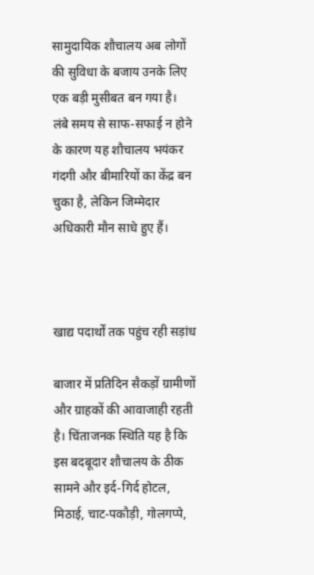सामुदायिक शौचालय अब लोगों की सुविधा के बजाय उनके लिए एक बड़ी मुसीबत बन गया है। लंबे समय से साफ-सफाई न होने के कारण यह शौचालय भयंकर गंदगी और बीमारियों का केंद्र बन चुका है, लेकिन जिम्मेदार अधिकारी मौन साधे हुए हैं।



खाद्य पदार्थों तक पहुंच रही सड़ांध

बाजार में प्रतिदिन सैकड़ों ग्रामीणों और ग्राहकों की आवाजाही रहती है। चिंताजनक स्थिति यह है कि इस बदबूदार शौचालय के ठीक सामने और इर्द-गिर्द होटल, मिठाई, चाट-पकौड़ी, गोलगप्पे,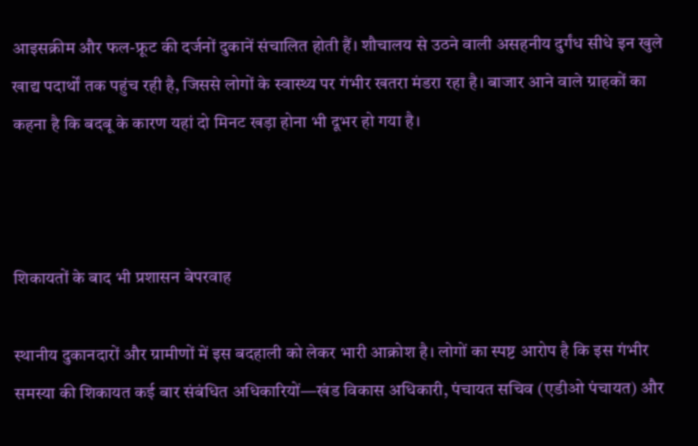आइसक्रीम और फल-फ्रूट की दर्जनों दुकानें संचालित होती हैं। शौचालय से उठने वाली असहनीय दुर्गंध सीधे इन खुले खाद्य पदार्थों तक पहुंच रही है, जिससे लोगों के स्वास्थ्य पर गंभीर खतरा मंडरा रहा है। बाजार आने वाले ग्राहकों का कहना है कि बदबू के कारण यहां दो मिनट खड़ा होना भी दूभर हो गया है।



शिकायतों के बाद भी प्रशासन बेपरवाह

स्थानीय दुकानदारों और ग्रामीणों में इस बदहाली को लेकर भारी आक्रोश है। लोगों का स्पष्ट आरोप है कि इस गंभीर समस्या की शिकायत कई बार संबंधित अधिकारियों—खंड विकास अधिकारी, पंचायत सचिव (एडीओ पंचायत) और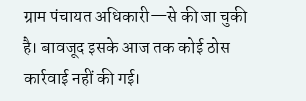ग्राम पंचायत अधिकारी—से की जा चुकी है। बावजूद इसके आज तक कोई ठोस कार्रवाई नहीं की गई।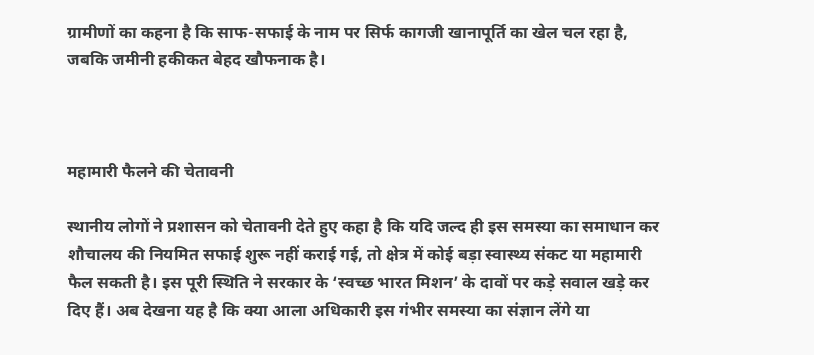ग्रामीणों का कहना है कि साफ-सफाई के नाम पर सिर्फ कागजी खानापूर्ति का खेल चल रहा है, जबकि जमीनी हकीकत बेहद खौफनाक है।



महामारी फैलने की चेतावनी

स्थानीय लोगों ने प्रशासन को चेतावनी देते हुए कहा है कि यदि जल्द ही इस समस्या का समाधान कर शौचालय की नियमित सफाई शुरू नहीं कराई गई, तो क्षेत्र में कोई बड़ा स्वास्थ्य संकट या महामारी फैल सकती है। इस पूरी स्थिति ने सरकार के ‘स्वच्छ भारत मिशन’ के दावों पर कड़े सवाल खड़े कर दिए हैं। अब देखना यह है कि क्या आला अधिकारी इस गंभीर समस्या का संज्ञान लेंगे या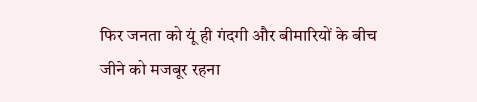फिर जनता को यूं ही गंदगी और बीमारियों के बीच जीने को मजबूर रहना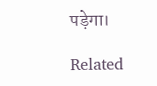पड़ेगा।

Related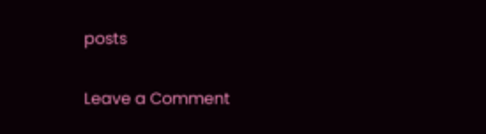posts

Leave a Comment